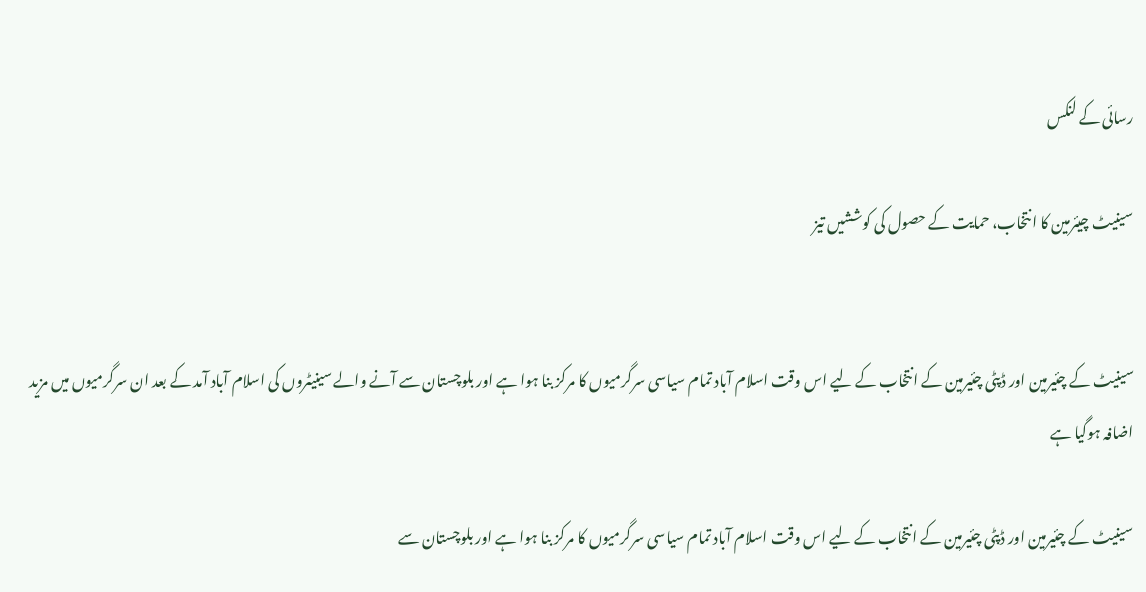رسائی کے لنکس

سینیٹ چیئرمین کا انتخاب، حمایت کے حصول کی کوششیں تیز


سینیٹ کے چئیرمین اور ڈپٹی چئیرمین کے انتخاب کے لیے اس وقت اسلام آباد تمام سیاسی سرگرمیوں کا مرکز بنا ہوا ہے اور بلوچستان سے آنے والے سینیٹروں کی اسلام آباد آمد کے بعد ان سرگرمیوں میں مزید اضافہ ہوگیا ہے

سینیٹ کے چئیرمین اور ڈپٹی چئیرمین کے انتخاب کے لیے اس وقت اسلام آباد تمام سیاسی سرگرمیوں کا مرکز بنا ہوا ہے اور بلوچستان سے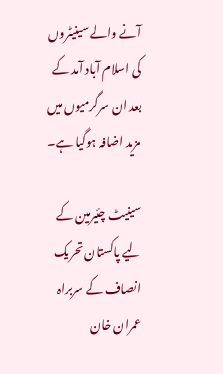آنے والے سینیٹروں کی اسلام آباد آمد کے بعد ان سرگرمیوں میں مزید اضافہ ہوگیا ہے۔

سینیٹ چئیرمین کے لیے پاکستان تحریک انصاف کے سربراہ عمران خان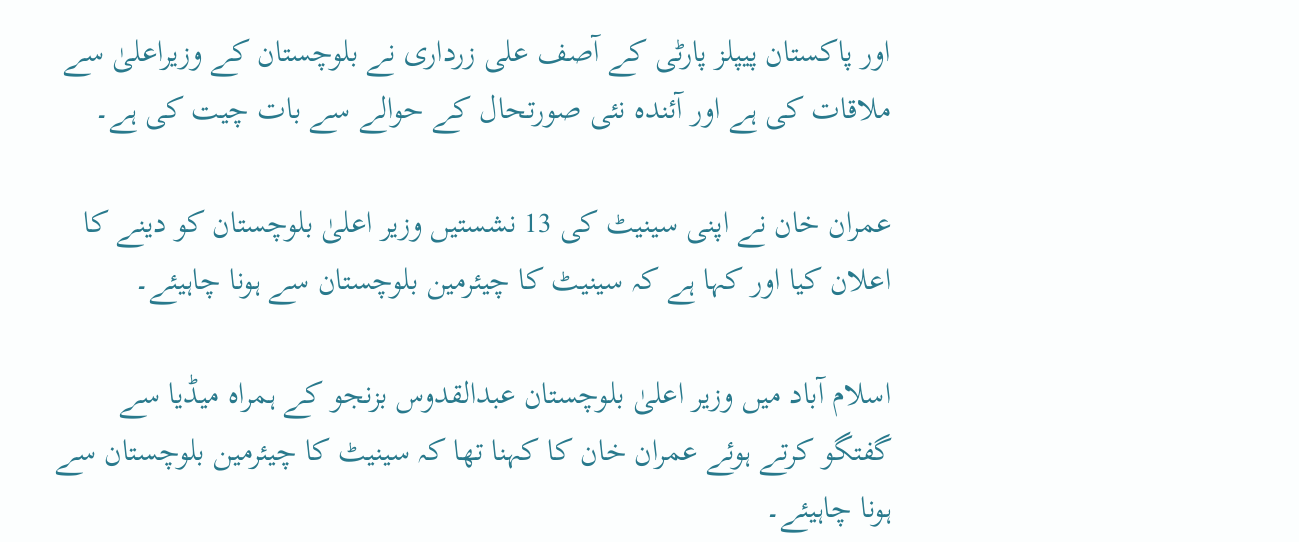اور پاکستان پیپلز پارٹی کے آصف علی زرداری نے بلوچستان کے وزیراعلیٰ سے ملاقات کی ہے اور آئندہ نئی صورتحال کے حوالے سے بات چیت کی ہے۔

عمران خان نے اپنی سینیٹ کی 13 نشستیں وزیر اعلیٰ بلوچستان کو دینے کا اعلان کیا اور کہا ہے کہ سینیٹ کا چیئرمین بلوچستان سے ہونا چاہیئے۔

اسلام آباد میں وزیر اعلیٰ بلوچستان عبدالقدوس بزنجو کے ہمراہ میڈیا سے گفتگو کرتے ہوئے عمران خان کا کہنا تھا کہ سینیٹ کا چیئرمین بلوچستان سے ہونا چاہیئے۔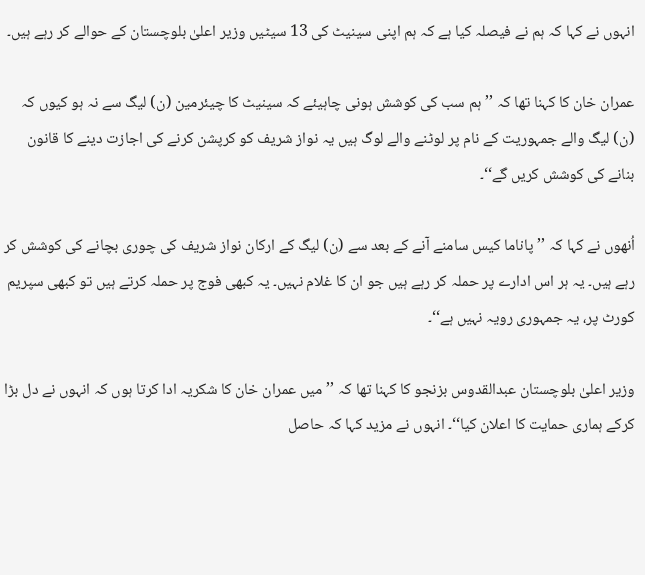انہوں نے کہا کہ ہم نے فیصلہ کیا ہے کہ ہم اپنی سینیٹ کی 13 سیٹیں وزیر اعلیٰ بلوچستان کے حوالے کر رہے ہیں۔

عمران خان کا کہنا تھا کہ ’’ہم سب کی کوشش ہونی چاہیئے کہ سینیٹ کا چیئرمین (ن) لیگ سے نہ ہو کیوں کہ (ن) لیگ والے جمہوریت کے نام پر لوٹنے والے لوگ ہیں یہ نواز شریف کو کرپشن کرنے کی اجازت دینے کا قانون بنانے کی کوشش کریں گے‘‘۔

اُنھوں نے کہا کہ ’’پاناما کیس سامنے آنے کے بعد سے (ن) لیگ کے ارکان نواز شریف کی چوری بچانے کی کوشش کر رہے ہیں۔ یہ ہر اس ادارے پر حملہ کر رہے ہیں جو ان کا غلام نہیں۔ یہ کبھی فوج پر حملہ کرتے ہیں تو کبھی سپریم کورٹ پر، یہ جمہوری رویہ نہیں ہے‘‘۔

وزیر اعلیٰ بلوچستان عبدالقدوس بزنجو کا کہنا تھا کہ ’’میں عمران خان کا شکریہ ادا کرتا ہوں کہ انہوں نے دل بڑا کرکے ہماری حمایت کا اعلان کیا‘‘۔ انہوں نے مزید کہا کہ حاصل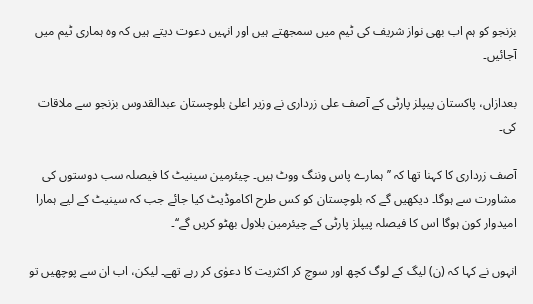بزنجو کو ہم اب بھی نواز شریف کی ٹیم میں سمجھتے ہیں اور انہیں دعوت دیتے ہیں کہ وہ ہماری ٹیم میں آجائیں۔

بعدازاں، پاکستان پیپلز پارٹی کے آصف علی زرداری نے وزیر اعلیٰ بلوچستان عبدالقدوس بزنجو سے ملاقات کی۔

آصف زرداری کا کہنا تھا کہ ’’ہمارے پاس وننگ ووٹ ہیں۔ چیئرمین سینیٹ کا فیصلہ سب دوستوں کی مشاورت سے ہوگا۔ دیکھیں گے کہ بلوچستان کو کس طرح اکاموڈیٹ کیا جائے جب کہ سینیٹ کے لیے ہمارا امیدوار کون ہوگا اس کا فیصلہ پیپلز پارٹی کے چیئرمین بلاول بھٹو کریں گے‘‘۔

انہوں نے کہا کہ (ن) لیگ کے لوگ کچھ اور سوچ کر اکثریت کا دعوٰی کر رہے تھے۔ لیکن، اب ان سے پوچھیں تو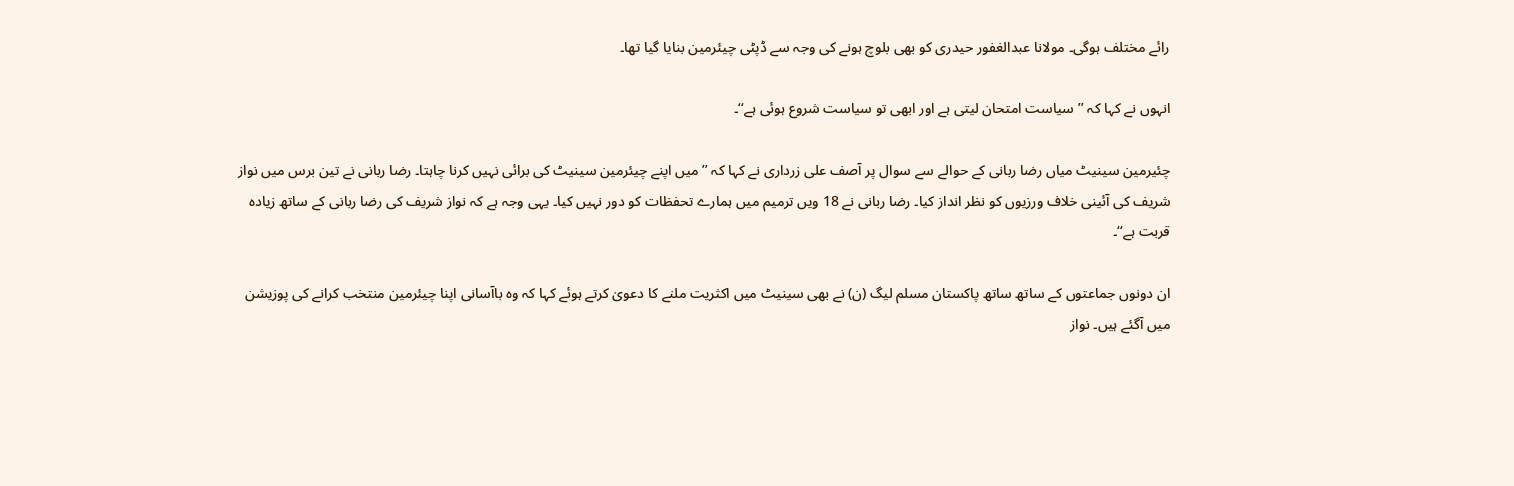رائے مختلف ہوگی۔ مولانا عبدالغفور حیدری کو بھی بلوچ ہونے کی وجہ سے ڈپٹی چیئرمین بنایا گیا تھا۔

انہوں نے کہا کہ ’’سیاست امتحان لیتی ہے اور ابھی تو سیاست شروع ہوئی ہے‘‘۔

چئیرمین سینیٹ میاں رضا ربانی کے حوالے سے سوال پر آصف علی زرداری نے کہا کہ ’’میں اپنے چیئرمین سینیٹ کی برائی نہیں کرنا چاہتا۔ رضا ربانی نے تین برس میں نواز شریف کی آئینی خلاف ورزیوں کو نظر انداز کیا۔ رضا ربانی نے 18 ویں ترمیم میں ہمارے تحفظات کو دور نہیں کیا۔ یہی وجہ ہے کہ نواز شریف کی رضا ربانی کے ساتھ زیادہ قربت ہے‘‘۔

ان دونوں جماعتوں کے ساتھ ساتھ پاکستان مسلم لیگ (ن) نے بھی سینیٹ میں اکثریت ملنے کا دعویٰ کرتے ہوئے کہا کہ وہ باآسانی اپنا چیئرمین منتخب کرانے کی پوزیشن میں آگئے ہیں۔ نواز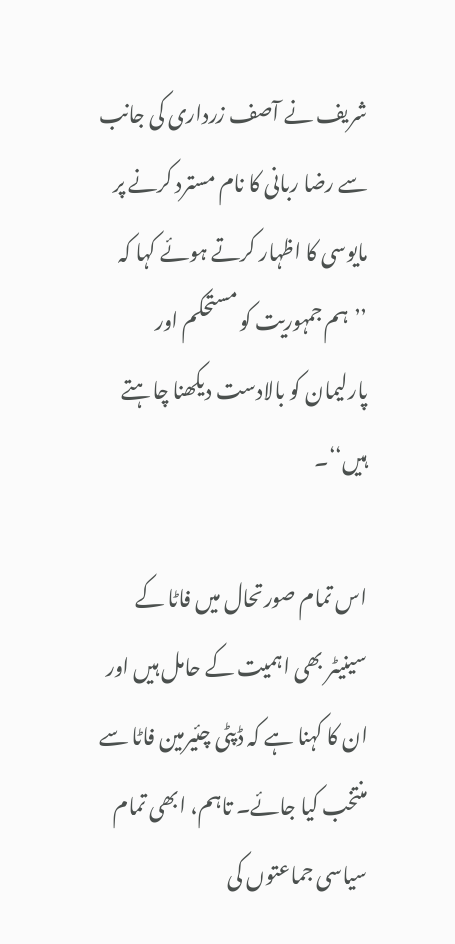شریف نے آصف زرداری کی جانب سے رضا ربانی کا نام مسترد کرنے پر مایوسی کا اظہار کرتے ہوئے کہا کہ ’’ہم جمہوریت کو مستحکم اور پارلیمان کو بالادست دیکھنا چاہتے ہیں‘‘۔

اس تمام صورتحال میں فاٹا کے سینیٹر بھی اہمیت کے حامل ہیں اور ان کا کہنا ہے کہ ڈپٹی چئیرمین فاٹا سے منتخب کیا جائے۔ تاہم، ابھی تمام سیاسی جماعتوں کی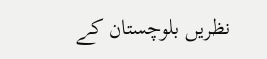نظریں بلوچستان کے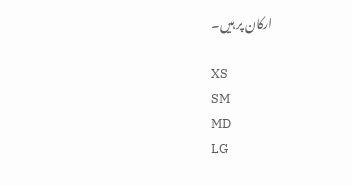ارکان پر ہیں۔

XS
SM
MD
LG